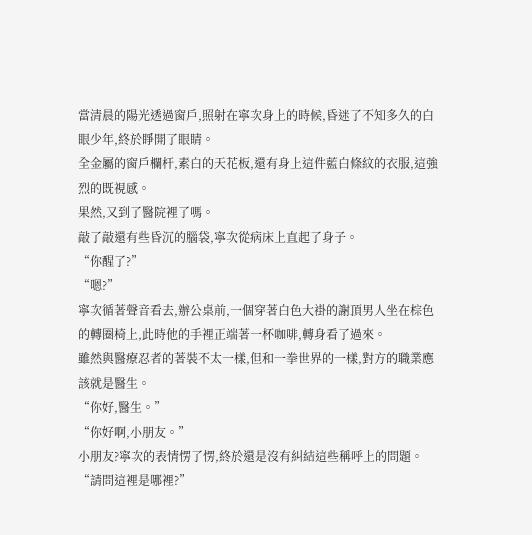當清晨的陽光透過窗戶,照射在寧次身上的時候,昏迷了不知多久的白眼少年,終於睜開了眼睛。
全金屬的窗戶欄杆,素白的天花板,還有身上這件藍白條紋的衣服,這強烈的既視感。
果然,又到了醫院裡了嗎。
敲了敲還有些昏沉的腦袋,寧次從病床上直起了身子。
“你醒了?”
“嗯?”
寧次循著聲音看去,辦公桌前,一個穿著白色大褂的謝頂男人坐在棕色的轉圈椅上,此時他的手裡正端著一杯咖啡,轉身看了過來。
雖然與醫療忍者的著裝不太一樣,但和一拳世界的一樣,對方的職業應該就是醫生。
“你好,醫生。”
“你好啊,小朋友。”
小朋友?寧次的表情愣了愣,終於還是沒有糾結這些稱呼上的問題。
“請問這裡是哪裡?”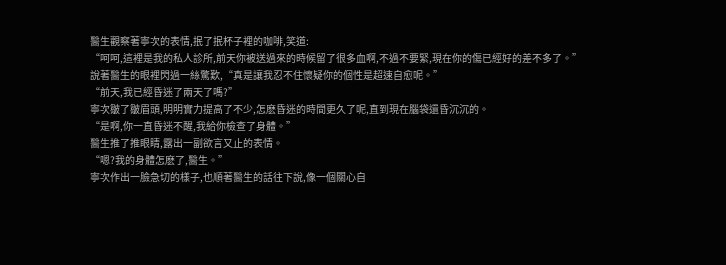醫生觀察著寧次的表情,抿了抿杯子裡的咖啡,笑道:
“呵呵,這裡是我的私人診所,前天你被送過來的時候留了很多血啊,不過不要緊,現在你的傷已經好的差不多了。”
說著醫生的眼裡閃過一絲驚歎,“真是讓我忍不住懷疑你的個性是超速自愈呢。”
“前天,我已經昏迷了兩天了嗎?”
寧次皺了皺眉頭,明明實力提高了不少,怎麽昏迷的時間更久了呢,直到現在腦袋還昏沉沉的。
“是啊,你一直昏迷不醒,我給你檢查了身體。”
醫生推了推眼睛,露出一副欲言又止的表情。
“嗯?我的身體怎麽了,醫生。”
寧次作出一臉急切的樣子,也順著醫生的話往下說,像一個關心自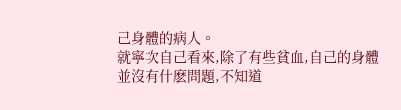己身體的病人。
就寧次自己看來,除了有些貧血,自己的身體並沒有什麽問題,不知道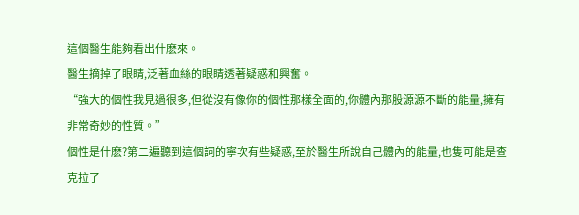這個醫生能夠看出什麽來。
醫生摘掉了眼睛,泛著血絲的眼睛透著疑惑和興奮。
“強大的個性我見過很多,但從沒有像你的個性那樣全面的,你體內那股源源不斷的能量,擁有非常奇妙的性質。”
個性是什麽?第二遍聽到這個詞的寧次有些疑惑,至於醫生所說自己體內的能量,也隻可能是查克拉了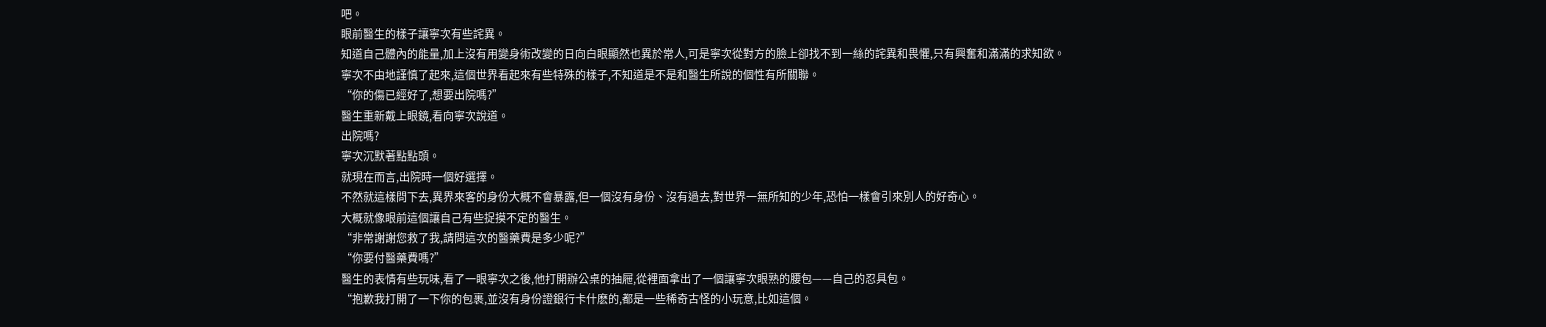吧。
眼前醫生的樣子讓寧次有些詫異。
知道自己體內的能量,加上沒有用變身術改變的日向白眼顯然也異於常人,可是寧次從對方的臉上卻找不到一絲的詫異和畏懼,只有興奮和滿滿的求知欲。
寧次不由地謹慎了起來,這個世界看起來有些特殊的樣子,不知道是不是和醫生所說的個性有所關聯。
“你的傷已經好了,想要出院嗎?”
醫生重新戴上眼鏡,看向寧次說道。
出院嗎?
寧次沉默著點點頭。
就現在而言,出院時一個好選擇。
不然就這樣問下去,異界來客的身份大概不會暴露,但一個沒有身份、沒有過去,對世界一無所知的少年,恐怕一樣會引來別人的好奇心。
大概就像眼前這個讓自己有些捉摸不定的醫生。
“非常謝謝您救了我,請問這次的醫藥費是多少呢?”
“你要付醫藥費嗎?”
醫生的表情有些玩味,看了一眼寧次之後,他打開辦公桌的抽屜,從裡面拿出了一個讓寧次眼熟的腰包——自己的忍具包。
“抱歉我打開了一下你的包裹,並沒有身份證銀行卡什麽的,都是一些稀奇古怪的小玩意,比如這個。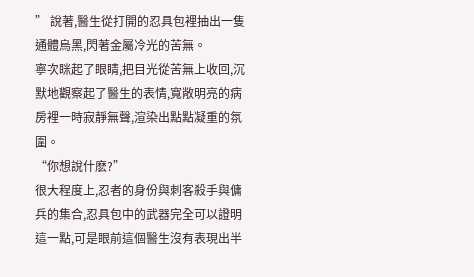” 說著,醫生從打開的忍具包裡抽出一隻通體烏黑,閃著金屬冷光的苦無。
寧次眯起了眼睛,把目光從苦無上收回,沉默地觀察起了醫生的表情,寬敞明亮的病房裡一時寂靜無聲,渲染出點點凝重的氛圍。
“你想說什麽?”
很大程度上,忍者的身份與刺客殺手與傭兵的集合,忍具包中的武器完全可以證明這一點,可是眼前這個醫生沒有表現出半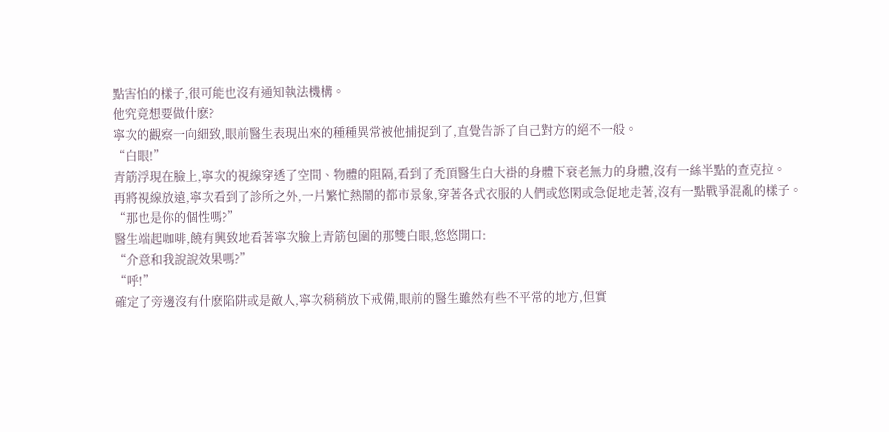點害怕的樣子,很可能也沒有通知執法機構。
他究竟想要做什麽?
寧次的觀察一向細致,眼前醫生表現出來的種種異常被他捕捉到了,直覺告訴了自己對方的絕不一般。
“白眼!”
青筋浮現在臉上,寧次的視線穿透了空間、物體的阻隔,看到了禿頂醫生白大褂的身體下衰老無力的身體,沒有一絲半點的查克拉。
再將視線放遠,寧次看到了診所之外,一片繁忙熱鬧的都市景象,穿著各式衣服的人們或悠閑或急促地走著,沒有一點戰爭混亂的樣子。
“那也是你的個性嗎?”
醫生端起咖啡,饒有興致地看著寧次臉上青筋包圍的那雙白眼,悠悠開口:
“介意和我說說效果嗎?”
“呼!”
確定了旁邊沒有什麽陷阱或是敵人,寧次稍稍放下戒備,眼前的醫生雖然有些不平常的地方,但實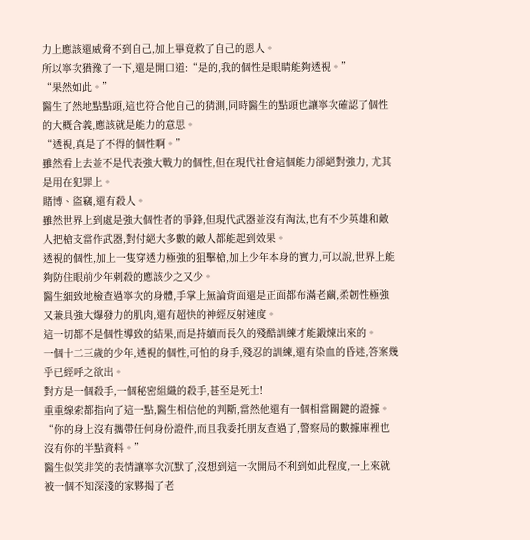力上應該還威脅不到自己,加上畢竟救了自己的恩人。
所以寧次猶豫了一下,還是開口道:“是的,我的個性是眼睛能夠透視。”
“果然如此。”
醫生了然地點點頭,這也符合他自己的猜測,同時醫生的點頭也讓寧次確認了個性的大概含義,應該就是能力的意思。
“透視,真是了不得的個性啊。”
雖然看上去並不是代表強大戰力的個性,但在現代社會這個能力卻絕對強力, 尤其是用在犯罪上。
賭博、盜竊,還有殺人。
雖然世界上到處是強大個性者的爭鋒,但現代武器並沒有淘汰,也有不少英雄和敵人把槍支當作武器,對付絕大多數的敵人都能起到效果。
透視的個性,加上一隻穿透力極強的狙擊槍,加上少年本身的實力,可以說,世界上能夠防住眼前少年刺殺的應該少之又少。
醫生細致地檢查過寧次的身體,手掌上無論背面還是正面都布滿老繭,柔韌性極強又兼具強大爆發力的肌肉,還有超快的神經反射速度。
這一切都不是個性導致的結果,而是持續而長久的殘酷訓練才能鍛煉出來的。
一個十二三歲的少年,透視的個性,可怕的身手,殘忍的訓練,還有染血的昏迷,答案幾乎已經呼之欲出。
對方是一個殺手,一個秘密組織的殺手,甚至是死士!
重重線索都指向了這一點,醫生相信他的判斷,當然他還有一個相當關鍵的證據。
“你的身上沒有攜帶任何身份證件,而且我委托朋友查過了,警察局的數據庫裡也沒有你的半點資料。”
醫生似笑非笑的表情讓寧次沉默了,沒想到這一次開局不利到如此程度,一上來就被一個不知深淺的家夥揭了老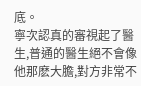底。
寧次認真的審視起了醫生,普通的醫生絕不會像他那麽大膽,對方非常不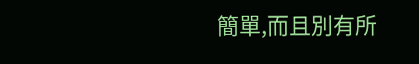簡單,而且別有所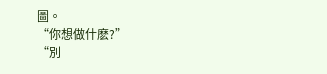圖。
“你想做什麽?”
“別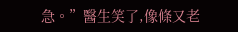急。”醫生笑了,像條又老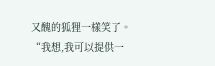又醜的狐狸一樣笑了。
“我想,我可以提供一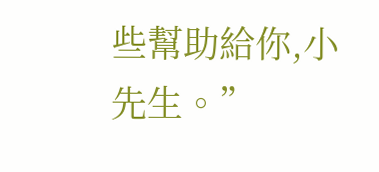些幫助給你,小先生。”